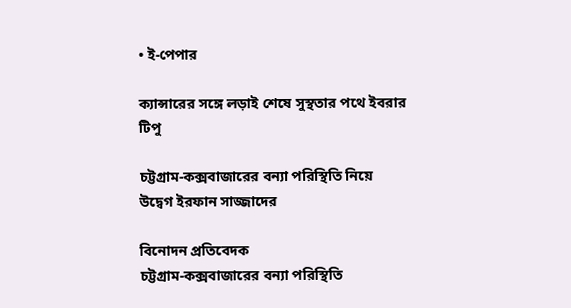• ই-পেপার

ক্যান্সারের সঙ্গে লড়াই শেষে সুস্থতার পথে ইবরার টিপু

চট্টগ্রাম-কক্সবাজারের বন্যা পরিস্থিতি নিয়ে উদ্বেগ ইরফান সাজ্জাদের

বিনোদন প্রতিবেদক
চট্টগ্রাম-কক্সবাজারের বন্যা পরিস্থিতি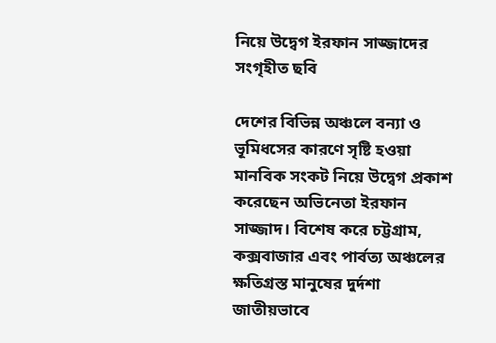নিয়ে উদ্বেগ ইরফান সাজ্জাদের
সংগৃহীত ছবি

দেশের বিভিন্ন অঞ্চলে বন্যা ও ভূমিধসের কারণে সৃষ্টি হওয়া মানবিক সংকট নিয়ে উদ্বেগ প্রকাশ করেছেন অভিনেতা ইরফান সাজ্জাদ। বিশেষ করে চট্টগ্রাম, কক্সবাজার এবং পার্বত্য অঞ্চলের ক্ষতিগ্রস্ত মানুষের দুর্দশা জাতীয়ভাবে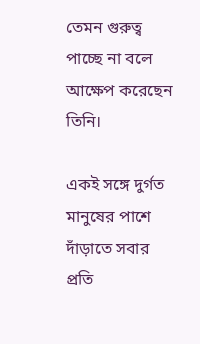তেমন গুরুত্ব পাচ্ছে না বলে আক্ষেপ করেছেন তিনি।

একই সঙ্গে দুর্গত মানুষের পাশে দাঁড়াতে সবার প্রতি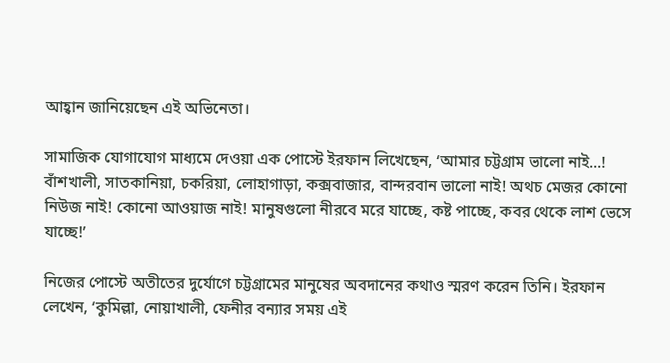আহ্বান জানিয়েছেন এই অভিনেতা।

সামাজিক যোগাযোগ মাধ্যমে দেওয়া এক পোস্টে ইরফান লিখেছেন, ‘আমার চট্টগ্রাম ভালো নাই...! বাঁশখালী, সাতকানিয়া, চকরিয়া, লোহাগাড়া, কক্সবাজার, বান্দরবান ভালো নাই! অথচ মেজর কোনো নিউজ নাই! কোনো আওয়াজ নাই! মানুষগুলো নীরবে মরে যাচ্ছে, কষ্ট পাচ্ছে, কবর থেকে লাশ ভেসে যাচ্ছে!’

নিজের পোস্টে অতীতের দুর্যোগে চট্টগ্রামের মানুষের অবদানের কথাও স্মরণ করেন তিনি। ইরফান লেখেন, ‘কুমিল্লা, নোয়াখালী, ফেনীর বন্যার সময় এই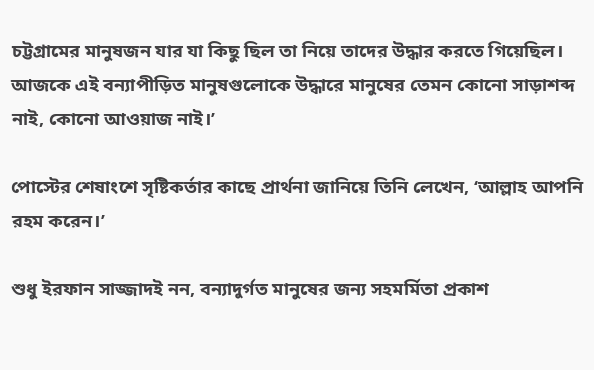চট্টগ্রামের মানুষজন যার যা কিছু ছিল তা নিয়ে তাদের উদ্ধার করতে গিয়েছিল। আজকে এই বন্যাপীড়িত মানুষগুলোকে উদ্ধারে মানুষের তেমন কোনো সাড়াশব্দ নাই, কোনো আওয়াজ নাই।’

পোস্টের শেষাংশে সৃষ্টিকর্তার কাছে প্রার্থনা জানিয়ে তিনি লেখেন, ‘আল্লাহ আপনি রহম করেন।’

শুধু ইরফান সাজ্জাদই নন, বন্যাদুর্গত মানুষের জন্য সহমর্মিতা প্রকাশ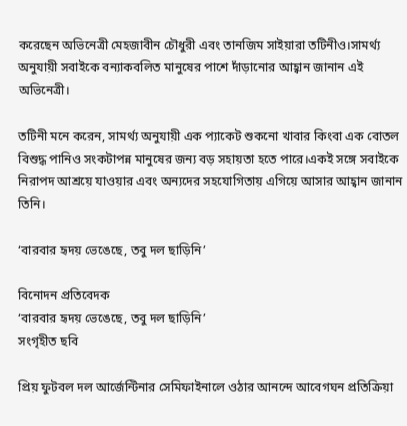করেছেন অভিনেত্রী মেহজাবীন চৌধুরী এবং তানজিম সাইয়ারা তটিনীও।সামর্থ্য অনুযায়ী সবাইকে বন্যাকবলিত মানুষের পাশে দাঁড়ানোর আহ্বান জানান এই অভিনেত্রী।

তটিনী মনে করেন, সামর্থ্য অনুযায়ী এক প্যাকেট শুকনো খাবার কিংবা এক বোতল বিশুদ্ধ পানিও সংকটাপন্ন মানুষের জন্য বড় সহায়তা হতে পারে।একই সঙ্গে সবাইকে নিরাপদ আশ্রয়ে যাওয়ার এবং অন্যদের সহযোগিতায় এগিয়ে আসার আহ্বান জানান তিনি।

‘বারবার হৃদয় ভেঙেছে, তবু দল ছাড়িনি’

বিনোদন প্রতিবেদক
‘বারবার হৃদয় ভেঙেছে, তবু দল ছাড়িনি’
সংগৃহীত ছবি

প্রিয় ফুটবল দল আর্জেন্টিনার সেমিফাইনালে ওঠার আনন্দে আবেগঘন প্রতিক্রিয়া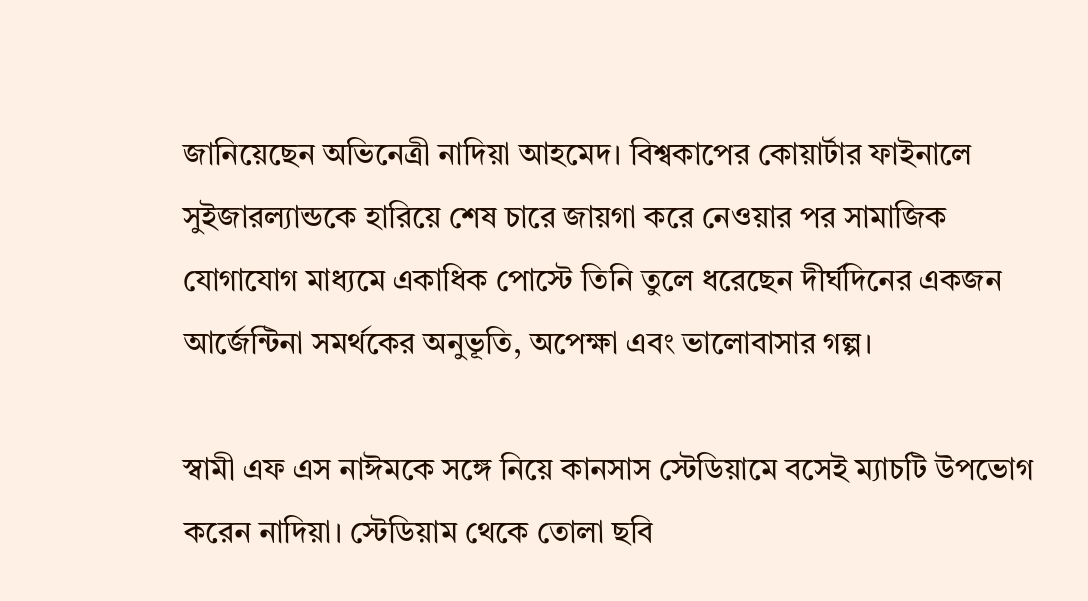জানিয়েছেন অভিনেত্রী নাদিয়া আহমেদ। বিশ্বকাপের কোয়ার্টার ফাইনালে সুইজারল্যান্ডকে হারিয়ে শেষ চারে জায়গা করে নেওয়ার পর সামাজিক যোগাযোগ মাধ্যমে একাধিক পোস্টে তিনি তুলে ধরেছেন দীর্ঘদিনের একজন আর্জেন্টিনা সমর্থকের অনুভূতি, অপেক্ষা এবং ভালোবাসার গল্প।

স্বামী এফ এস নাঈমকে সঙ্গে নিয়ে কানসাস স্টেডিয়ামে বসেই ম্যাচটি উপভোগ করেন নাদিয়া। স্টেডিয়াম থেকে তোলা ছবি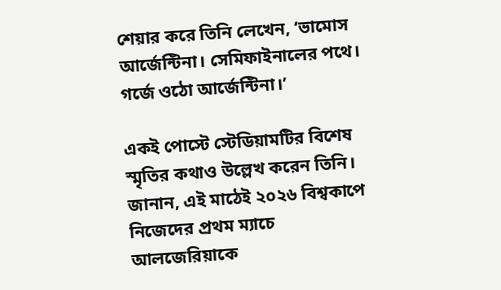শেয়ার করে তিনি লেখেন, ‘ভামোস আর্জেন্টিনা। সেমিফাইনালের পথে। গর্জে ওঠো আর্জেন্টিনা।’

একই পোস্টে স্টেডিয়ামটির বিশেষ স্মৃতির কথাও উল্লেখ করেন তিনি। জানান, এই মাঠেই ২০২৬ বিশ্বকাপে নিজেদের প্রথম ম্যাচে আলজেরিয়াকে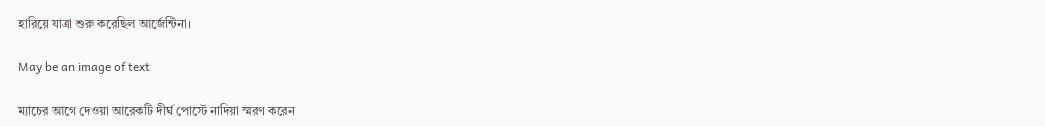হারিয়ে যাত্রা শুরু করেছিল আর্জেন্টিনা।

May be an image of text

ম্যাচের আগে দেওয়া আরেকটি দীর্ঘ পোস্টে নাদিয়া স্মরণ করেন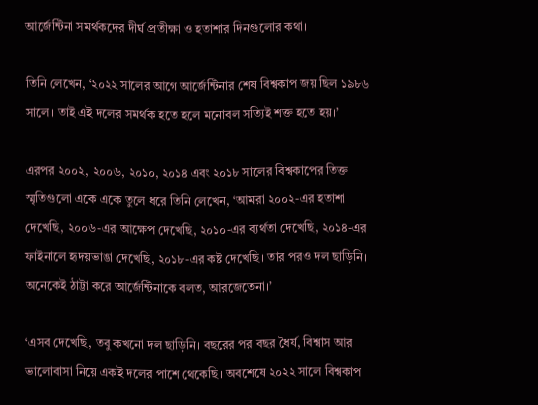আর্জেন্টিনা সমর্থকদের দীর্ঘ প্রতীক্ষা ও হতাশার দিনগুলোর কথা।

তিনি লেখেন, ‘২০২২ সালের আগে আর্জেন্টিনার শেষ বিশ্বকাপ জয় ছিল ১৯৮৬ সালে। তাই এই দলের সমর্থক হতে হলে মনোবল সত্যিই শক্ত হতে হয়।’

এরপর ২০০২, ২০০৬, ২০১০, ২০১৪ এবং ২০১৮ সালের বিশ্বকাপের তিক্ত স্মৃতিগুলো একে একে তুলে ধরে তিনি লেখেন, ‘আমরা ২০০২-এর হতাশা দেখেছি, ২০০৬-এর আক্ষেপ দেখেছি, ২০১০-এর ব্যর্থতা দেখেছি, ২০১৪-এর ফাইনালে হৃদয়ভাঙা দেখেছি, ২০১৮-এর কষ্ট দেখেছি। তার পরও দল ছাড়িনি। অনেকেই ঠাট্টা করে আর্জেন্টিনাকে বলত, আরজেতেনা।’

‘এসব দেখেছি, তবু কখনো দল ছাড়িনি। বছরের পর বছর ধৈর্য, বিশ্বাস আর ভালোবাসা নিয়ে একই দলের পাশে থেকেছি। অবশেষে ২০২২ সালে বিশ্বকাপ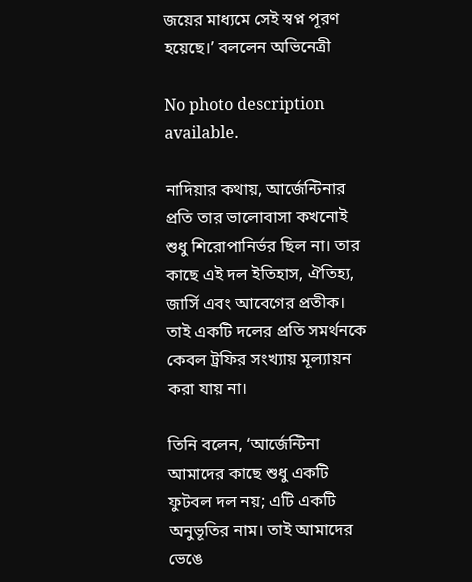জয়ের মাধ্যমে সেই স্বপ্ন পূরণ হয়েছে।’ বললেন অভিনেত্রী

No photo description available.

নাদিয়ার কথায়, আর্জেন্টিনার প্রতি তার ভালোবাসা কখনোই শুধু শিরোপানির্ভর ছিল না। তার কাছে এই দল ইতিহাস, ঐতিহ্য, জার্সি এবং আবেগের প্রতীক। তাই একটি দলের প্রতি সমর্থনকে কেবল ট্রফির সংখ্যায় মূল্যায়ন করা যায় না।

তিনি বলেন, ‘আর্জেন্টিনা আমাদের কাছে শুধু একটি ফুটবল দল নয়; এটি একটি অনুভূতির নাম। তাই আমাদের ভেঙে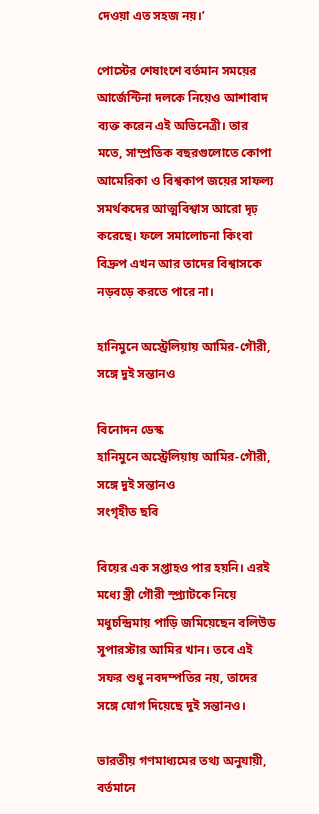দেওয়া এত সহজ নয়।’

পোস্টের শেষাংশে বর্তমান সময়ের আর্জেন্টিনা দলকে নিয়েও আশাবাদ ব্যক্ত করেন এই অভিনেত্রী। তার মতে, সাম্প্রতিক বছরগুলোতে কোপা আমেরিকা ও বিশ্বকাপ জয়ের সাফল্য সমর্থকদের আত্মবিশ্বাস আরো দৃঢ় করেছে। ফলে সমালোচনা কিংবা বিদ্রুপ এখন আর তাদের বিশ্বাসকে নড়বড়ে করতে পারে না।

হানিমুনে অস্ট্রেলিয়ায় আমির-গৌরী, সঙ্গে দুই সন্তানও

বিনোদন ডেস্ক
হানিমুনে অস্ট্রেলিয়ায় আমির-গৌরী, সঙ্গে দুই সন্তানও
সংগৃহীত ছবি

বিয়ের এক সপ্তাহও পার হয়নি। এরই মধ্যে স্ত্রী গৌরী স্প্র্যাটকে নিয়ে মধুচন্দ্রিমায় পাড়ি জমিয়েছেন বলিউড সুপারস্টার আমির খান। তবে এই সফর শুধু নবদম্পতির নয়, তাদের সঙ্গে যোগ দিয়েছে দুই সন্তানও।

ভারতীয় গণমাধ্যমের তথ্য অনুযায়ী, বর্তমানে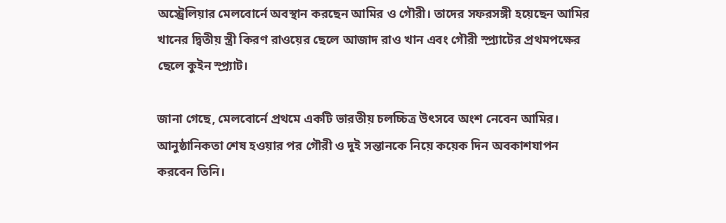অস্ট্রেলিয়ার মেলবোর্নে অবস্থান করছেন আমির ও গৌরী। তাদের সফরসঙ্গী হয়েছেন আমির খানের দ্বিতীয় স্ত্রী কিরণ রাওয়ের ছেলে আজাদ রাও খান এবং গৌরী স্প্র্যাটের প্রথমপক্ষের ছেলে কুইন স্প্র্যাট।

জানা গেছে, মেলবোর্নে প্রথমে একটি ভারতীয় চলচ্চিত্র উৎসবে অংশ নেবেন আমির। আনুষ্ঠানিকতা শেষ হওয়ার পর গৌরী ও দুই সন্তানকে নিয়ে কয়েক দিন অবকাশযাপন করবেন তিনি।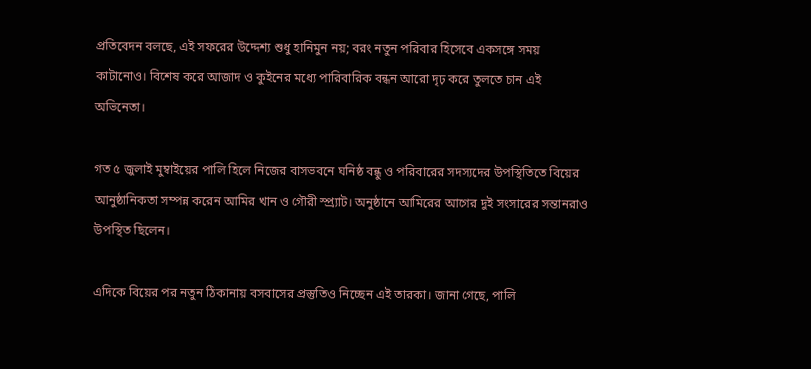প্রতিবেদন বলছে, এই সফরের উদ্দেশ্য শুধু হানিমুন নয়; বরং নতুন পরিবার হিসেবে একসঙ্গে সময় কাটানোও। বিশেষ করে আজাদ ও কুইনের মধ্যে পারিবারিক বন্ধন আরো দৃঢ় করে তুলতে চান এই অভিনেতা।

গত ৫ জুলাই মুম্বাইয়ের পালি হিলে নিজের বাসভবনে ঘনিষ্ঠ বন্ধু ও পরিবারের সদস্যদের উপস্থিতিতে বিয়ের আনুষ্ঠানিকতা সম্পন্ন করেন আমির খান ও গৌরী স্প্র্যাট। অনুষ্ঠানে আমিরের আগের দুই সংসারের সন্তানরাও উপস্থিত ছিলেন।

এদিকে বিয়ের পর নতুন ঠিকানায় বসবাসের প্রস্তুতিও নিচ্ছেন এই তারকা। জানা গেছে, পালি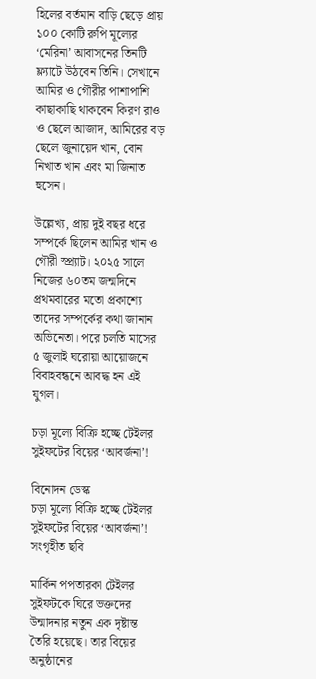হিলের বর্তমান বাড়ি ছেড়ে প্রায় ১০০ কোটি রুপি মূল্যের ‘মেরিনা’ আবাসনের তিনটি ফ্ল্যাটে উঠবেন তিনি। সেখানে আমির ও গৌরীর পাশাপাশি কাছাকাছি থাকবেন কিরণ রাও ও ছেলে আজাদ, আমিরের বড় ছেলে জুনায়েদ খান, বোন নিখাত খান এবং মা জিনাত হুসেন।

উল্লেখ্য, প্রায় দুই বছর ধরে সম্পর্কে ছিলেন আমির খান ও গৌরী স্প্র্যাট। ২০২৫ সালে নিজের ৬০তম জন্মদিনে প্রথমবারের মতো প্রকাশ্যে তাদের সম্পর্কের কথা জানান অভিনেতা। পরে চলতি মাসের ৫ জুলাই ঘরোয়া আয়োজনে বিবাহবন্ধনে আবদ্ধ হন এই যুগল।

চড়া মূল্যে বিক্রি হচ্ছে টেইলর সুইফটের বিয়ের ‘আবর্জনা’!

বিনোদন ডেস্ক
চড়া মূল্যে বিক্রি হচ্ছে টেইলর সুইফটের বিয়ের ‘আবর্জনা’!
সংগৃহীত ছবি

মার্কিন পপতারকা টেইলর সুইফটকে ঘিরে ভক্তদের উন্মাদনার নতুন এক দৃষ্টান্ত তৈরি হয়েছে। তার বিয়ের অনুষ্ঠানের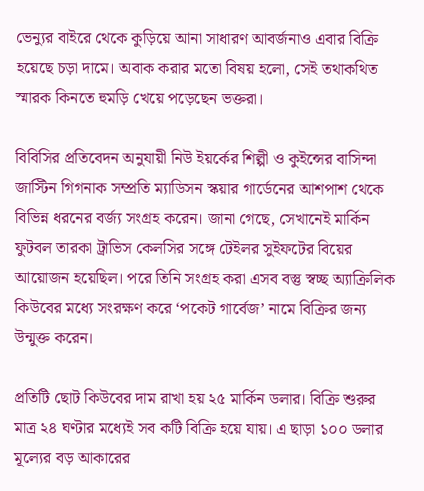ভেন্যুর বাইরে থেকে কুড়িয়ে আনা সাধারণ আবর্জনাও এবার বিক্রি হয়েছে চড়া দামে। অবাক করার মতো বিষয় হলো, সেই তথাকথিত স্মারক কিনতে হুমড়ি খেয়ে পড়েছেন ভক্তরা।

বিবিসির প্রতিবেদন অনুযায়ী নিউ ইয়র্কের শিল্পী ও কুইন্সের বাসিন্দা জাস্টিন গিগনাক সম্প্রতি ম্যাডিসন স্কয়ার গার্ডেনের আশপাশ থেকে বিভিন্ন ধরনের বর্জ্য সংগ্রহ করেন। জানা গেছে, সেখানেই মার্কিন ফুটবল তারকা ট্রাভিস কেলসির সঙ্গে টেইলর সুইফটের বিয়ের আয়োজন হয়েছিল। পরে তিনি সংগ্রহ করা এসব বস্তু স্বচ্ছ অ্যাক্রিলিক কিউবের মধ্যে সংরক্ষণ করে ‘পকেট গার্বেজ’ নামে বিক্রির জন্য উন্মুক্ত করেন।

প্রতিটি ছোট কিউবের দাম রাখা হয় ২৫ মার্কিন ডলার। বিক্রি শুরুর মাত্র ২৪ ঘণ্টার মধ্যেই সব কটি বিক্রি হয়ে যায়। এ ছাড়া ১০০ ডলার মূল্যের বড় আকারের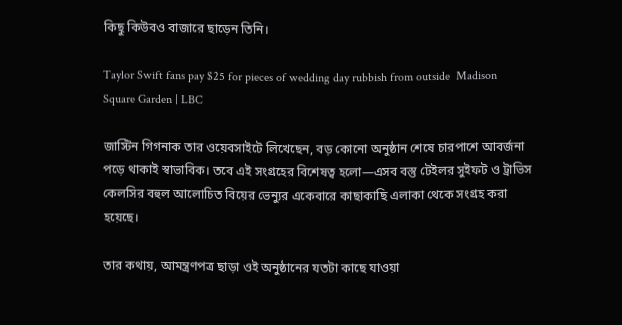কিছু কিউবও বাজারে ছাড়েন তিনি।

Taylor Swift fans pay $25 for pieces of wedding day rubbish from outside  Madison Square Garden | LBC

জাস্টিন গিগনাক তার ওয়েবসাইটে লিখেছেন, বড় কোনো অনুষ্ঠান শেষে চারপাশে আবর্জনা পড়ে থাকাই স্বাভাবিক। তবে এই সংগ্রহের বিশেষত্ব হলো—এসব বস্তু টেইলর সুইফট ও ট্রাভিস কেলসির বহুল আলোচিত বিয়ের ভেন্যুর একেবারে কাছাকাছি এলাকা থেকে সংগ্রহ করা হয়েছে।

তার কথায়, আমন্ত্রণপত্র ছাড়া ওই অনুষ্ঠানের যতটা কাছে যাওয়া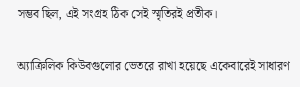সম্ভব ছিল, এই সংগ্রহ ঠিক সেই স্মৃতিরই প্রতীক।

অ্যাক্রিলিক কিউবগুলোর ভেতরে রাখা হয়েছে একেবারেই সাধারণ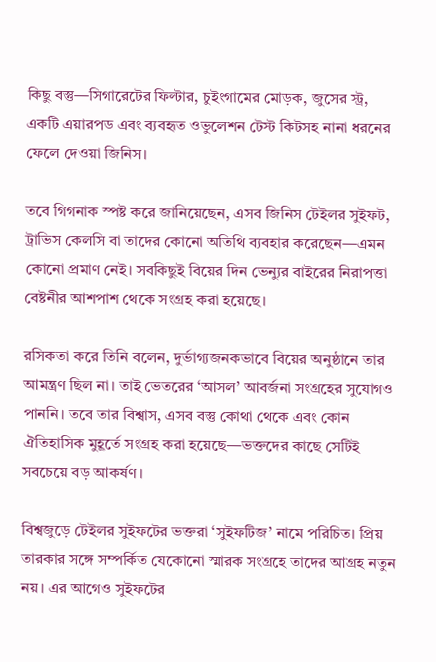কিছু বস্তু—সিগারেটের ফিল্টার, চুইংগামের মোড়ক, জুসের স্ট্র, একটি এয়ারপড এবং ব্যবহৃত ওভুলেশন টেস্ট কিটসহ নানা ধরনের ফেলে দেওয়া জিনিস।

তবে গিগনাক স্পষ্ট করে জানিয়েছেন, এসব জিনিস টেইলর সুইফট, ট্রাভিস কেলসি বা তাদের কোনো অতিথি ব্যবহার করেছেন—এমন কোনো প্রমাণ নেই। সবকিছুই বিয়ের দিন ভেন্যুর বাইরের নিরাপত্তা বেষ্টনীর আশপাশ থেকে সংগ্রহ করা হয়েছে।

রসিকতা করে তিনি বলেন, দুর্ভাগ্যজনকভাবে বিয়ের অনুষ্ঠানে তার আমন্ত্রণ ছিল না। তাই ভেতরের ‘আসল’ আবর্জনা সংগ্রহের সুযোগও পাননি। তবে তার বিশ্বাস, এসব বস্তু কোথা থেকে এবং কোন ঐতিহাসিক মুহূর্তে সংগ্রহ করা হয়েছে—ভক্তদের কাছে সেটিই সবচেয়ে বড় আকর্ষণ।

বিশ্বজুড়ে টেইলর সুইফটের ভক্তরা ‘সুইফটিজ’ নামে পরিচিত। প্রিয় তারকার সঙ্গে সম্পর্কিত যেকোনো স্মারক সংগ্রহে তাদের আগ্রহ নতুন নয়। এর আগেও সুইফটের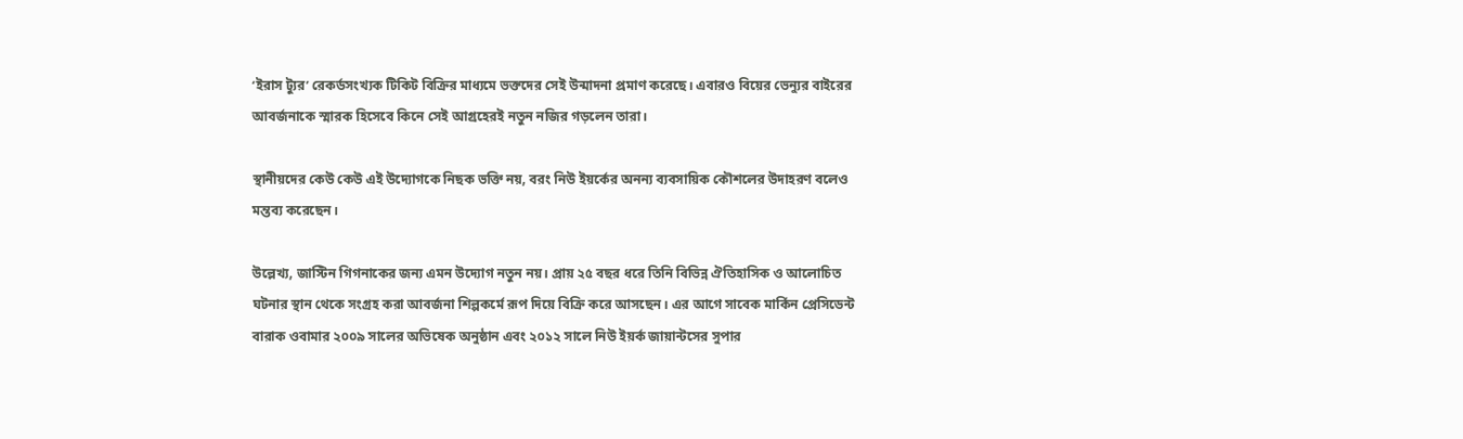‘ইরাস ট্যুর’ রেকর্ডসংখ্যক টিকিট বিক্রির মাধ্যমে ভক্তদের সেই উন্মাদনা প্রমাণ করেছে। এবারও বিয়ের ভেন্যুর বাইরের আবর্জনাকে স্মারক হিসেবে কিনে সেই আগ্রহেরই নতুন নজির গড়লেন তারা।

স্থানীয়দের কেউ কেউ এই উদ্যোগকে নিছক ভক্তি নয়, বরং নিউ ইয়র্কের অনন্য ব্যবসায়িক কৌশলের উদাহরণ বলেও মন্তব্য করেছেন।

উল্লেখ্য, জাস্টিন গিগনাকের জন্য এমন উদ্যোগ নতুন নয়। প্রায় ২৫ বছর ধরে তিনি বিভিন্ন ঐতিহাসিক ও আলোচিত ঘটনার স্থান থেকে সংগ্রহ করা আবর্জনা শিল্পকর্মে রূপ দিয়ে বিক্রি করে আসছেন। এর আগে সাবেক মার্কিন প্রেসিডেন্ট বারাক ওবামার ২০০৯ সালের অভিষেক অনুষ্ঠান এবং ২০১২ সালে নিউ ইয়র্ক জায়ান্টসের সুপার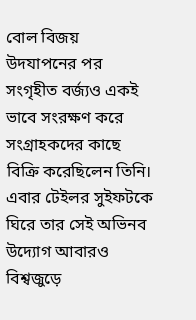বোল বিজয় উদযাপনের পর সংগৃহীত বর্জ্যও একই ভাবে সংরক্ষণ করে সংগ্রাহকদের কাছে বিক্রি করেছিলেন তিনি। এবার টেইলর সুইফটকে ঘিরে তার সেই অভিনব উদ্যোগ আবারও বিশ্বজুড়ে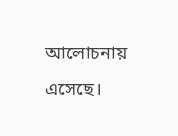আলোচনায় এসেছে।